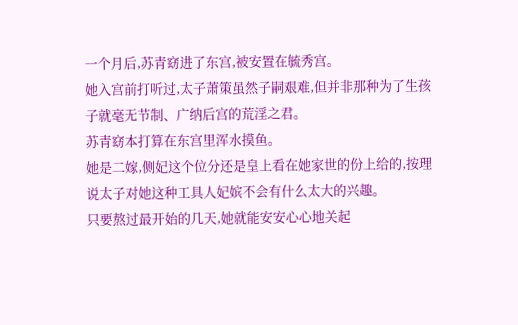一个月后,苏青窈进了东宫,被安置在毓秀宫。
她入宫前打听过,太子萧策虽然子嗣艰难,但并非那种为了生孩子就毫无节制、广纳后宫的荒淫之君。
苏青窈本打算在东宫里浑水摸鱼。
她是二嫁,侧妃这个位分还是皇上看在她家世的份上给的,按理说太子对她这种工具人妃嫔不会有什么太大的兴趣。
只要熬过最开始的几天,她就能安安心心地关起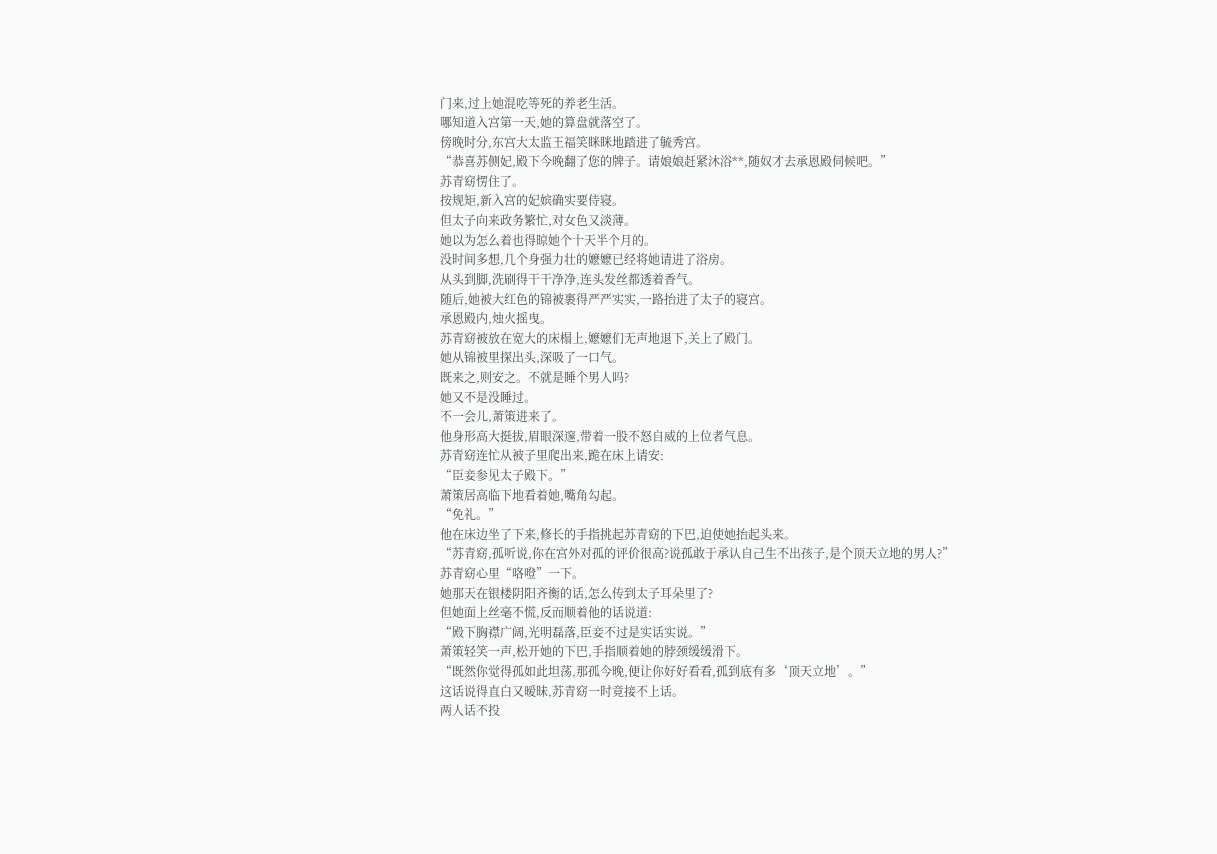门来,过上她混吃等死的养老生活。
哪知道入宫第一天,她的算盘就落空了。
傍晚时分,东宫大太监王福笑眯眯地踏进了毓秀宫。
“恭喜苏侧妃,殿下今晚翻了您的牌子。请娘娘赶紧沐浴**,随奴才去承恩殿伺候吧。”
苏青窈愣住了。
按规矩,新入宫的妃嫔确实要侍寝。
但太子向来政务繁忙,对女色又淡薄。
她以为怎么着也得晾她个十天半个月的。
没时间多想,几个身强力壮的嬷嬷已经将她请进了浴房。
从头到脚,洗刷得干干净净,连头发丝都透着香气。
随后,她被大红色的锦被裹得严严实实,一路抬进了太子的寝宫。
承恩殿内,烛火摇曳。
苏青窈被放在宽大的床榻上,嬷嬷们无声地退下,关上了殿门。
她从锦被里探出头,深吸了一口气。
既来之,则安之。不就是睡个男人吗?
她又不是没睡过。
不一会儿,萧策进来了。
他身形高大挺拔,眉眼深邃,带着一股不怒自威的上位者气息。
苏青窈连忙从被子里爬出来,跪在床上请安:
“臣妾参见太子殿下。”
萧策居高临下地看着她,嘴角勾起。
“免礼。”
他在床边坐了下来,修长的手指挑起苏青窈的下巴,迫使她抬起头来。
“苏青窈,孤听说,你在宫外对孤的评价很高?说孤敢于承认自己生不出孩子,是个顶天立地的男人?”
苏青窈心里“咯噔”一下。
她那天在银楼阴阳齐衡的话,怎么传到太子耳朵里了?
但她面上丝毫不慌,反而顺着他的话说道:
“殿下胸襟广阔,光明磊落,臣妾不过是实话实说。”
萧策轻笑一声,松开她的下巴,手指顺着她的脖颈缓缓滑下。
“既然你觉得孤如此坦荡,那孤今晚,便让你好好看看,孤到底有多‘顶天立地’。”
这话说得直白又暧昧,苏青窈一时竟接不上话。
两人话不投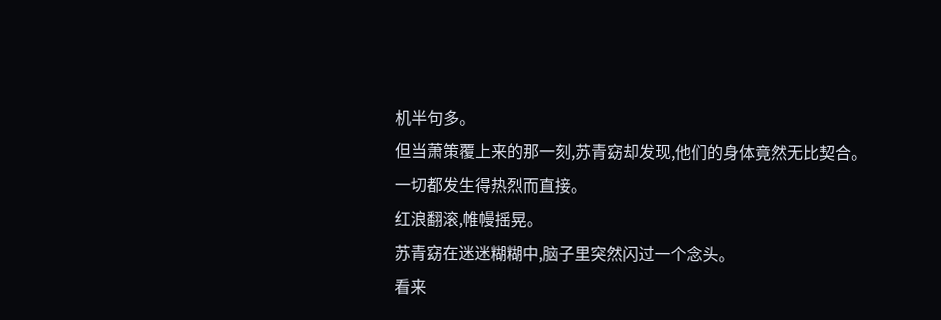机半句多。
但当萧策覆上来的那一刻,苏青窈却发现,他们的身体竟然无比契合。
一切都发生得热烈而直接。
红浪翻滚,帷幔摇晃。
苏青窈在迷迷糊糊中,脑子里突然闪过一个念头。
看来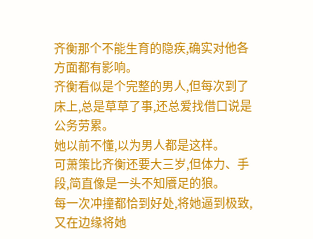齐衡那个不能生育的隐疾,确实对他各方面都有影响。
齐衡看似是个完整的男人,但每次到了床上,总是草草了事,还总爱找借口说是公务劳累。
她以前不懂,以为男人都是这样。
可萧策比齐衡还要大三岁,但体力、手段,简直像是一头不知餍足的狼。
每一次冲撞都恰到好处,将她逼到极致,又在边缘将她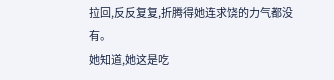拉回,反反复复,折腾得她连求饶的力气都没有。
她知道,她这是吃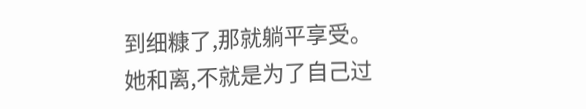到细糠了,那就躺平享受。
她和离,不就是为了自己过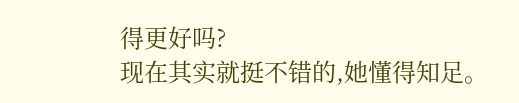得更好吗?
现在其实就挺不错的,她懂得知足。